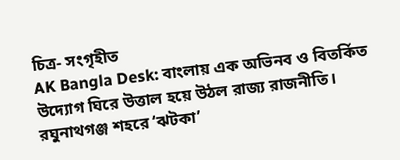চিত্র- সংগৃহীত
AK Bangla Desk: বাংলায় এক অভিনব ও বিতর্কিত উদ্যোগ ঘিরে উত্তাল হয়ে উঠল রাজ্য রাজনীতি। রঘুনাথগঞ্জ শহরে ‘ঝটকা’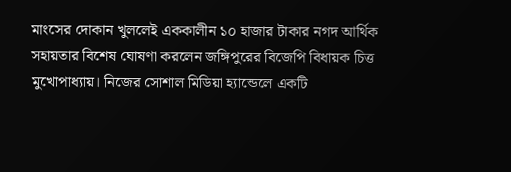মাংসের দোকান খুললেই এককালীন ১০ হাজার টাকার নগদ আর্থিক সহায়তার বিশেষ ঘোষণা করলেন জঙ্গিপুরের বিজেপি বিধায়ক চিত্ত মুখোপাধ্যায়। নিজের সোশাল মিডিয়া হ্যান্ডেলে একটি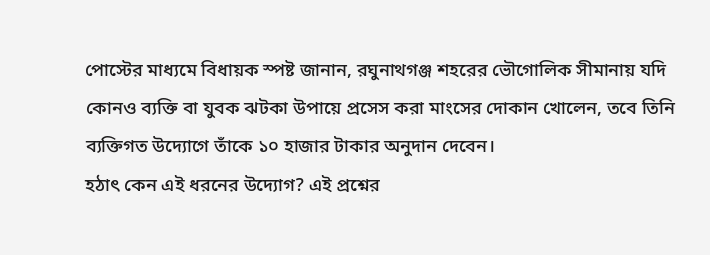পোস্টের মাধ্যমে বিধায়ক স্পষ্ট জানান, রঘুনাথগঞ্জ শহরের ভৌগোলিক সীমানায় যদি কোনও ব্যক্তি বা যুবক ঝটকা উপায়ে প্রসেস করা মাংসের দোকান খোলেন, তবে তিনি ব্যক্তিগত উদ্যোগে তাঁকে ১০ হাজার টাকার অনুদান দেবেন।
হঠাৎ কেন এই ধরনের উদ্যোগ? এই প্রশ্নের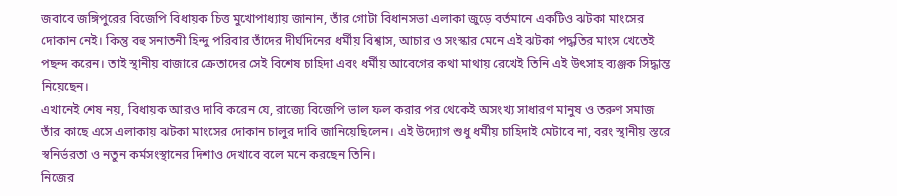জবাবে জঙ্গিপুরের বিজেপি বিধায়ক চিত্ত মুখোপাধ্যায় জানান, তাঁর গোটা বিধানসভা এলাকা জুড়ে বর্তমানে একটিও ঝটকা মাংসের দোকান নেই। কিন্তু বহু সনাতনী হিন্দু পরিবার তাঁদের দীর্ঘদিনের ধর্মীয় বিশ্বাস, আচার ও সংস্কার মেনে এই ঝটকা পদ্ধতির মাংস খেতেই পছন্দ করেন। তাই স্থানীয় বাজারে ক্রেতাদের সেই বিশেষ চাহিদা এবং ধর্মীয় আবেগের কথা মাথায় রেখেই তিনি এই উৎসাহ ব্যঞ্জক সিদ্ধান্ত নিয়েছেন।
এখানেই শেষ নয়, বিধায়ক আরও দাবি করেন যে, রাজ্যে বিজেপি ভাল ফল করার পর থেকেই অসংখ্য সাধারণ মানুষ ও তরুণ সমাজ তাঁর কাছে এসে এলাকায় ঝটকা মাংসের দোকান চালুর দাবি জানিয়েছিলেন। এই উদ্যোগ শুধু ধর্মীয় চাহিদাই মেটাবে না, বরং স্থানীয় স্তরে স্বনির্ভরতা ও নতুন কর্মসংস্থানের দিশাও দেখাবে বলে মনে করছেন তিনি।
নিজের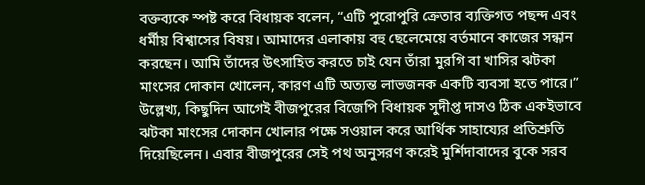বক্তব্যকে স্পষ্ট করে বিধায়ক বলেন, “এটি পুরোপুরি ক্রেতার ব্যক্তিগত পছন্দ এবং ধর্মীয় বিশ্বাসের বিষয়। আমাদের এলাকায় বহু ছেলেমেয়ে বর্তমানে কাজের সন্ধান করছেন। আমি তাঁদের উৎসাহিত করতে চাই যেন তাঁরা মুরগি বা খাসির ঝটকা মাংসের দোকান খোলেন, কারণ এটি অত্যন্ত লাভজনক একটি ব্যবসা হতে পারে।”
উল্লেখ্য, কিছুদিন আগেই বীজপুরের বিজেপি বিধায়ক সুদীপ্ত দাসও ঠিক একইভাবে ঝটকা মাংসের দোকান খোলার পক্ষে সওয়াল করে আর্থিক সাহায্যের প্রতিশ্রুতি দিয়েছিলেন। এবার বীজপুরের সেই পথ অনুসরণ করেই মুর্শিদাবাদের বুকে সরব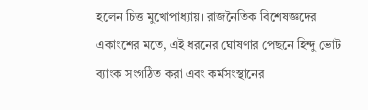হলেন চিত্ত মুখোপাধ্যায়। রাজনৈতিক বিশেষজ্ঞদের একাংশের মতে, এই ধরনের ঘোষণার পেছনে হিন্দু ভোট ব্যাংক সংগঠিত করা এবং কর্মসংস্থানের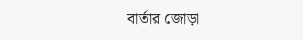বার্তার জোড়া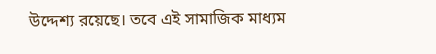উদ্দেশ্য রয়েছে। তবে এই সামাজিক মাধ্যম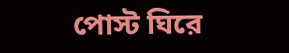পোস্ট ঘিরে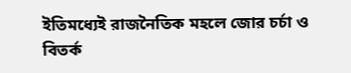ইতিমধ্যেই রাজনৈতিক মহলে জোর চর্চা ও বিতর্ক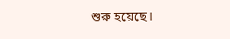শুরু হয়েছে।